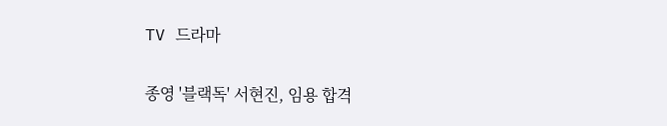TV 드라마

종영 '블랙독' 서현진, 임용 합격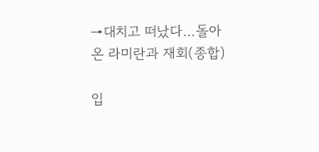→대치고 떠났다…돌아온 라미란과 재회(종합)

입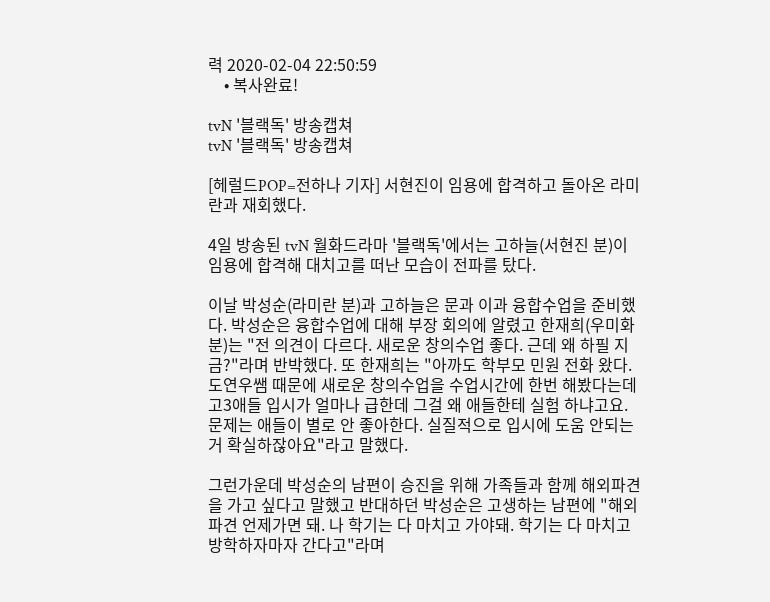력 2020-02-04 22:50:59
    • 복사완료!

tvN '블랙독' 방송캡쳐
tvN '블랙독' 방송캡쳐

[헤럴드POP=전하나 기자] 서현진이 임용에 합격하고 돌아온 라미란과 재회했다.

4일 방송된 tvN 월화드라마 '블랙독'에서는 고하늘(서현진 분)이 임용에 합격해 대치고를 떠난 모습이 전파를 탔다.

이날 박성순(라미란 분)과 고하늘은 문과 이과 융합수업을 준비했다. 박성순은 융합수업에 대해 부장 회의에 알렸고 한재희(우미화 분)는 "전 의견이 다르다. 새로운 창의수업 좋다. 근데 왜 하필 지금?"라며 반박했다. 또 한재희는 "아까도 학부모 민원 전화 왔다. 도연우쌤 때문에 새로운 창의수업을 수업시간에 한번 해봤다는데 고3애들 입시가 얼마나 급한데 그걸 왜 애들한테 실험 하냐고요. 문제는 애들이 별로 안 좋아한다. 실질적으로 입시에 도움 안되는거 확실하잖아요"라고 말했다.

그런가운데 박성순의 남편이 승진을 위해 가족들과 함께 해외파견을 가고 싶다고 말했고 반대하던 박성순은 고생하는 남편에 "해외파견 언제가면 돼. 나 학기는 다 마치고 가야돼. 학기는 다 마치고 방학하자마자 간다고"라며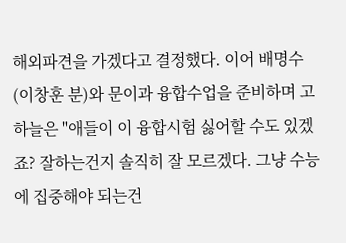해외파견을 가겠다고 결정했다. 이어 배명수(이창훈 분)와 문이과 융합수업을 준비하며 고하늘은 "애들이 이 융합시험 싫어할 수도 있겠죠? 잘하는건지 솔직히 잘 모르겠다. 그냥 수능에 집중해야 되는건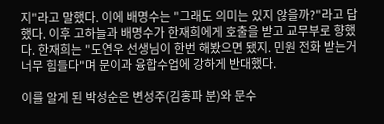지"라고 말했다. 이에 배명수는 "그래도 의미는 있지 않을까?"라고 답했다. 이후 고하늘과 배명수가 한재희에게 호출을 받고 교무부로 향했다. 한재희는 "도연우 선생님이 한번 해봤으면 됐지. 민원 전화 받는거 너무 힘들다"며 문이과 융합수업에 강하게 반대했다.

이를 알게 된 박성순은 변성주(김홍파 분)와 문수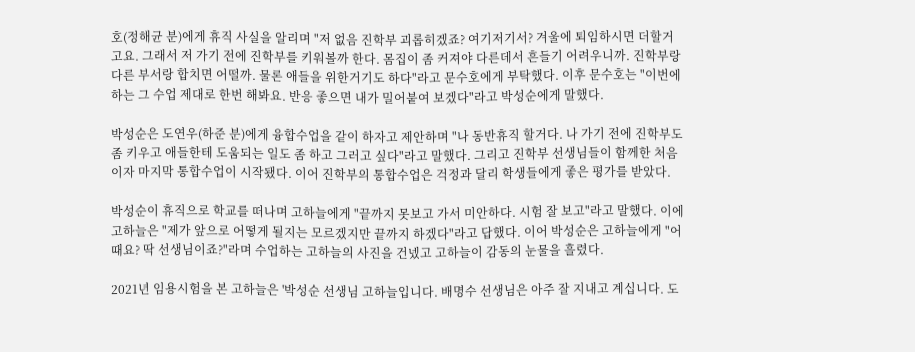호(정해균 분)에게 휴직 사실을 알리며 "저 없음 진학부 괴롭히겠죠? 여기저기서? 겨울에 퇴임하시면 더할거고요. 그래서 저 가기 전에 진학부를 키워볼까 한다. 몸집이 좀 커져야 다른데서 흔들기 어려우니까. 진학부랑 다른 부서랑 합치면 어떨까. 물론 애들을 위한거기도 하다"라고 문수호에게 부탁했다. 이후 문수호는 "이번에 하는 그 수업 제대로 한번 해봐요. 반응 좋으면 내가 밀어붙여 보겠다"라고 박성순에게 말했다.

박성순은 도연우(하준 분)에게 융합수업을 같이 하자고 제안하며 "나 동반휴직 할거다. 나 가기 전에 진학부도 좀 키우고 애들한테 도움되는 일도 좀 하고 그러고 싶다"라고 말했다. 그리고 진학부 선생님들이 함께한 처음이자 마지막 통합수업이 시작됐다. 이어 진학부의 통합수업은 걱정과 달리 학생들에게 좋은 평가를 받았다.

박성순이 휴직으로 학교를 떠나며 고하늘에게 "끝까지 못보고 가서 미안하다. 시험 잘 보고"라고 말했다. 이에 고하늘은 "제가 앞으로 어떻게 될지는 모르겠지만 끝까지 하겠다"라고 답했다. 이어 박성순은 고하늘에게 "어때요? 딱 선생님이죠?"라며 수업하는 고하늘의 사진을 건넸고 고하늘이 감동의 눈물을 흘렸다.

2021년 임용시험을 본 고하늘은 '박성순 선생님 고하늘입니다. 배명수 선생님은 아주 잘 지내고 계십니다. 도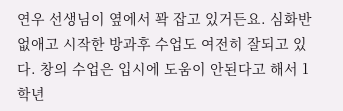연우 선생님이 옆에서 꽉 잡고 있거든요. 심화반 없애고 시작한 방과후 수업도 여전히 잘되고 있다. 창의 수업은 입시에 도움이 안된다고 해서 1학년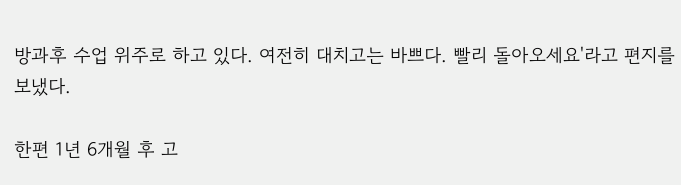방과후 수업 위주로 하고 있다. 여전히 대치고는 바쁘다. 빨리 돌아오세요'라고 편지를 보냈다.

한편 1년 6개월 후 고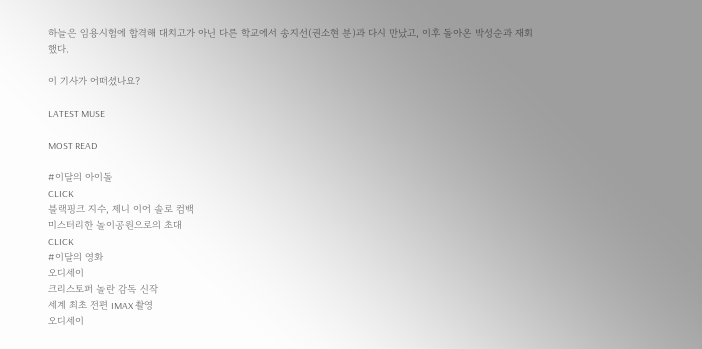하늘은 임용시험에 합격해 대치고가 아닌 다른 학교에서 송지선(권소현 분)과 다시 만났고, 이후 돌아온 박성순과 재회했다.

이 기사가 어떠셨나요?

LATEST MUSE

MOST READ

#이달의 아이돌
CLICK
블랙핑크 지수, 제니 이어 솔로 컴백
미스터리한 놀이공원으로의 초대
CLICK
#이달의 영화
오디세이
크리스토퍼 놀란 감독 신작
세계 최초 전편 IMAX 촬영
오디세이